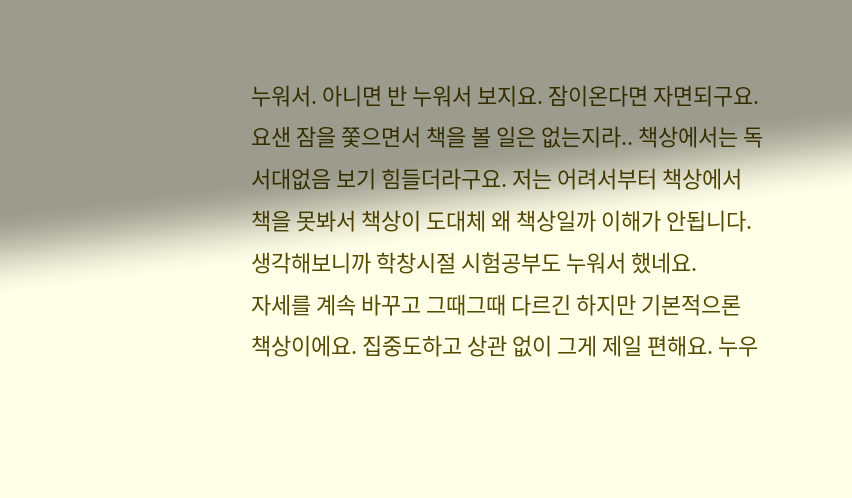누워서. 아니면 반 누워서 보지요. 잠이온다면 자면되구요. 요샌 잠을 쫓으면서 책을 볼 일은 없는지라.. 책상에서는 독서대없음 보기 힘들더라구요. 저는 어려서부터 책상에서 책을 못봐서 책상이 도대체 왜 책상일까 이해가 안됩니다. 생각해보니까 학창시절 시험공부도 누워서 했네요.
자세를 계속 바꾸고 그때그때 다르긴 하지만 기본적으론 책상이에요. 집중도하고 상관 없이 그게 제일 편해요. 누우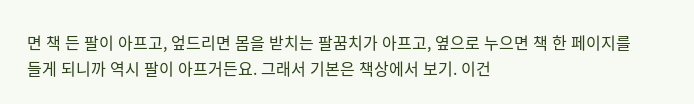면 책 든 팔이 아프고, 엎드리면 몸을 받치는 팔꿈치가 아프고, 옆으로 누으면 책 한 페이지를 들게 되니까 역시 팔이 아프거든요. 그래서 기본은 책상에서 보기. 이건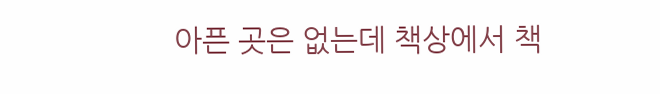아픈 곳은 없는데 책상에서 책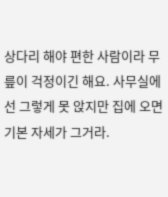상다리 해야 편한 사람이라 무릎이 걱정이긴 해요. 사무실에선 그렇게 못 앉지만 집에 오면 기본 자세가 그거라.